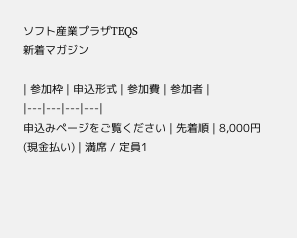ソフト産業プラザTEQS
新着マガジン

| 参加枠 | 申込形式 | 参加費 | 参加者 |
|---|---|---|---|
申込みページをご覧ください | 先着順 | 8,000円(現金払い) | 満席 / 定員1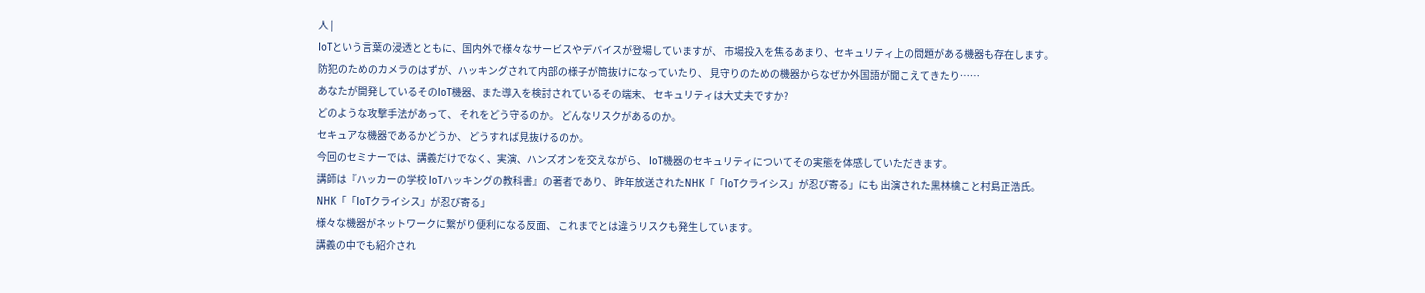人 |
IoTという言葉の浸透とともに、国内外で様々なサービスやデバイスが登場していますが、 市場投入を焦るあまり、セキュリティ上の問題がある機器も存在します。
防犯のためのカメラのはずが、ハッキングされて内部の様子が筒抜けになっていたり、 見守りのための機器からなぜか外国語が聞こえてきたり……
あなたが開発しているそのIoT機器、また導入を検討されているその端末、 セキュリティは大丈夫ですか?
どのような攻撃手法があって、 それをどう守るのか。 どんなリスクがあるのか。
セキュアな機器であるかどうか、 どうすれば見抜けるのか。
今回のセミナーでは、講義だけでなく、実演、ハンズオンを交えながら、 IoT機器のセキュリティについてその実態を体感していただきます。
講師は『ハッカーの学校 IoTハッキングの教科書』の著者であり、 昨年放送されたNHK「「IoTクライシス」が忍び寄る」にも 出演された黒林檎こと村島正浩氏。
NHK「「IoTクライシス」が忍び寄る」
様々な機器がネットワークに繋がり便利になる反面、 これまでとは違うリスクも発生しています。
講義の中でも紹介され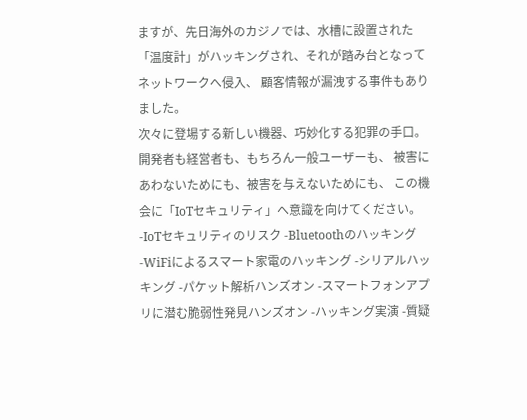ますが、先日海外のカジノでは、水槽に設置された 「温度計」がハッキングされ、それが踏み台となってネットワークへ侵入、 顧客情報が漏洩する事件もありました。
次々に登場する新しい機器、巧妙化する犯罪の手口。 開発者も経営者も、もちろん一般ユーザーも、 被害にあわないためにも、被害を与えないためにも、 この機会に「IoTセキュリティ」へ意識を向けてください。
-IoTセキュリティのリスク -Bluetoothのハッキング -WiFiによるスマート家電のハッキング -シリアルハッキング -パケット解析ハンズオン -スマートフォンアプリに潜む脆弱性発見ハンズオン -ハッキング実演 -質疑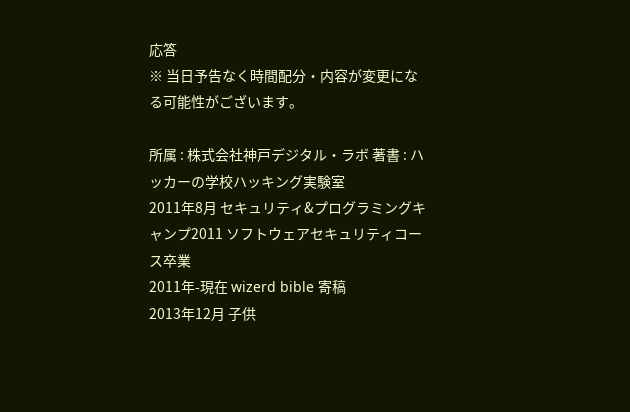応答
※ 当日予告なく時間配分・内容が変更になる可能性がございます。

所属 : 株式会社神戸デジタル・ラボ 著書 : ハッカーの学校ハッキング実験室
2011年8月 セキュリティ&プログラミングキャンプ2011 ソフトウェアセキュリティコース卒業
2011年-現在 wizerd bible 寄稿
2013年12月 子供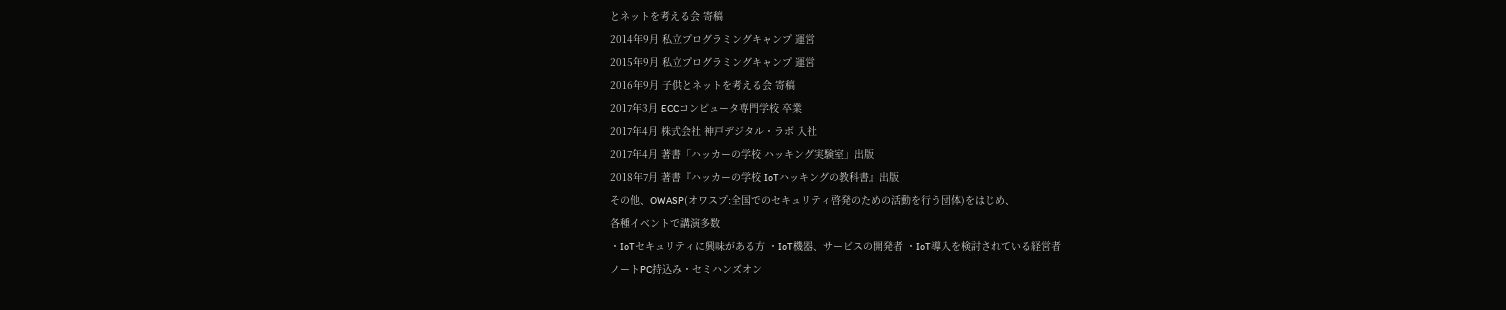とネットを考える会 寄稿
2014年9月 私立プログラミングキャンプ 運営
2015年9月 私立プログラミングキャンプ 運営
2016年9月 子供とネットを考える会 寄稿
2017年3月 ECCコンピュータ専門学校 卒業
2017年4月 株式会社 神戸デジタル・ラボ 入社
2017年4月 著書「ハッカーの学校 ハッキング実験室」出版
2018年7月 著書『ハッカーの学校 IoTハッキングの教科書』出版
その他、OWASP(オワスプ:全国でのセキュリティ啓発のための活動を行う団体)をはじめ、
各種イベントで講演多数
・IoTセキュリティに興味がある方 ・IoT機器、サービスの開発者 ・IoT導入を検討されている経営者
ノートPC持込み・セミハンズオン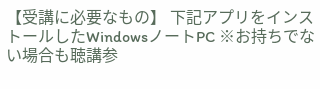【受講に必要なもの】 下記アプリをインストールしたWindowsノートPC ※お持ちでない場合も聴講参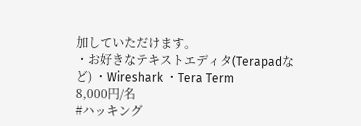加していただけます。
・お好きなテキストエディタ(Terapadなど) ・Wireshark ・Tera Term
8,000円/名
#ハッキング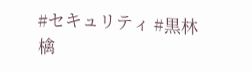#セキュリティ #黒林檎